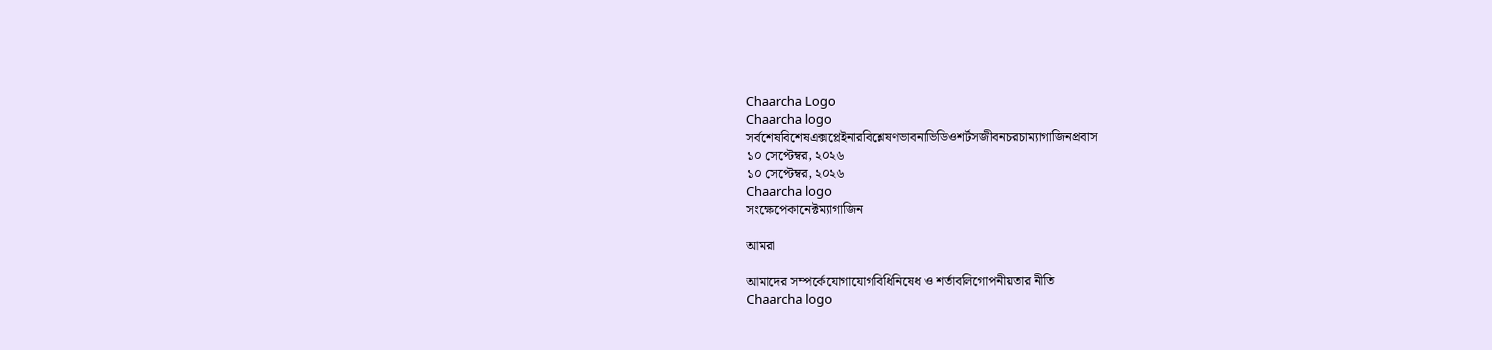Chaarcha Logo
Chaarcha logo
সর্বশেষবিশেষএক্সপ্লেইনারবিশ্লেষণভাবনাভিডিওশর্টসজীবনচরচাম্যাগাজিনপ্রবাস
১০ সেপ্টেম্বর, ২০২৬
১০ সেপ্টেম্বর, ২০২৬
Chaarcha logo
সংক্ষেপেকানেক্টম্যাগাজিন

আমরা

আমাদের সম্পর্কেযোগাযোগবিধিনিষেধ ও শর্তাবলিগোপনীয়তার নীতি
Chaarcha logo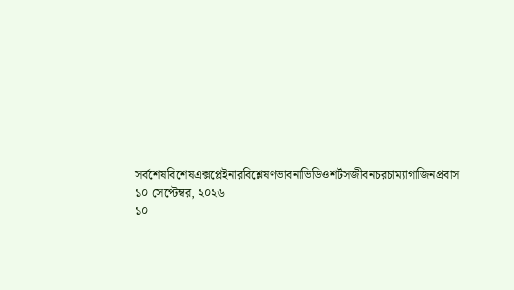সর্বশেষবিশেষএক্সপ্লেইনারবিশ্লেষণভাবনাভিডিওশর্টসজীবনচরচাম্যাগাজিনপ্রবাস
১০ সেপ্টেম্বর, ২০২৬
১০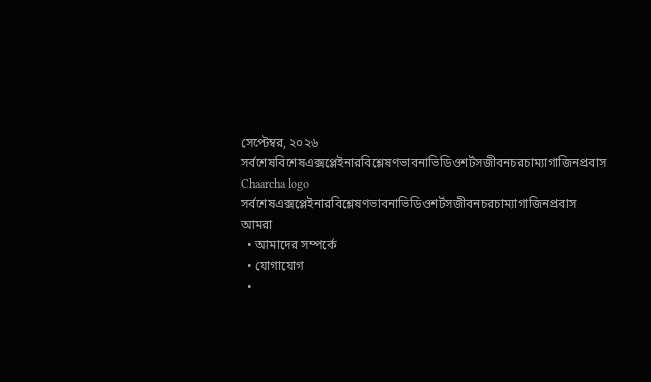সেপ্টেম্বর, ২০২৬
সর্বশেষবিশেষএক্সপ্লেইনারবিশ্লেষণভাবনাভিডিওশর্টসজীবনচরচাম্যাগাজিনপ্রবাস
Chaarcha logo
সর্বশেষএক্সপ্লেইনারবিশ্লেষণভাবনাভিডিওশর্টসজীবনচরচাম্যাগাজিনপ্রবাস
আমরা
  • আমাদের সম্পর্কে
  • যোগাযোগ
  •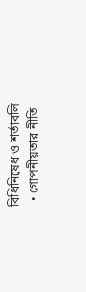বিধিনিষেধ ও শর্তাবলি
  • গোপনীয়তার নীতি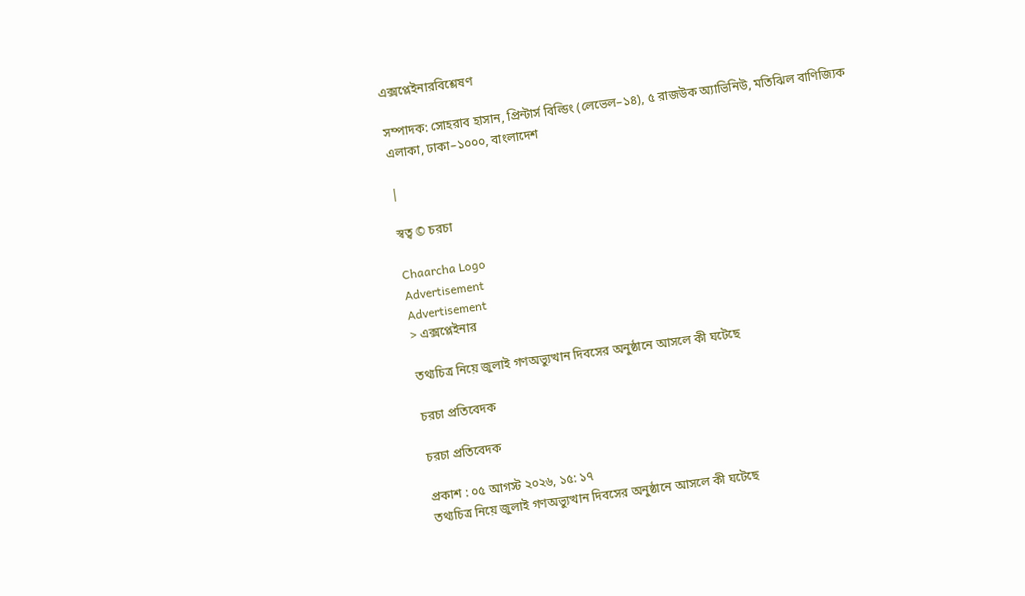এক্সপ্লেইনারবিশ্লেষণ

সম্পাদক: সোহরাব হাসান, প্রিন্টার্স বিল্ডিং (লেভেল–১৪), ৫ রাজউক অ্যাভিনিউ, মতিঝিল বাণিজ্যিক এলাকা, ঢাকা–১০০০, বাংলাদেশ

|

স্বত্ব © চরচা

Chaarcha Logo
Advertisement
Advertisement
> এক্সপ্লেইনার

তথ্যচিত্র নিয়ে জুলাই গণঅভ্যুত্থান দিবসের অনুষ্ঠানে আসলে কী ঘটেছে

চরচা প্রতিবেদক

চরচা প্রতিবেদক

প্রকাশ : ০৫ আগস্ট ২০২৬, ১৫: ১৭
তথ্যচিত্র নিয়ে জুলাই গণঅভ্যুত্থান দিবসের অনুষ্ঠানে আসলে কী ঘটেছে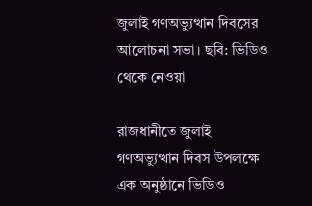জুলাই গণঅভ্যুত্থান দিবসের আলোচনা সভা। ছবি: ভিডিও থেকে নেওয়া

রাজধানীতে জুলাই গণঅভ্যুত্থান দিবস উপলক্ষে এক অনুষ্ঠানে ভিডিও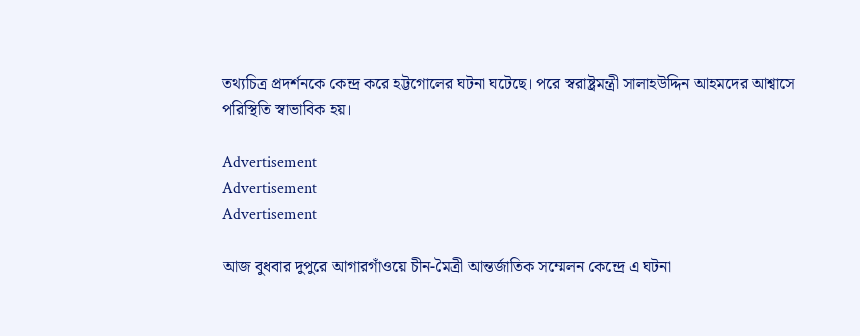তথ্যচিত্র প্রদর্শনকে কেন্দ্র করে হট্টগোলের ঘটনা ঘটেছে। পরে স্বরাষ্ট্রমন্ত্রী সালাহউদ্দিন আহমদের আশ্বাসে পরিস্থিতি স্বাভাবিক হয়।

Advertisement
Advertisement
Advertisement

আজ বুধবার দুপুরে আগারগাঁওয়ে চীন-মৈত্রী আন্তর্জাতিক সম্মেলন কেন্দ্রে এ ঘটনা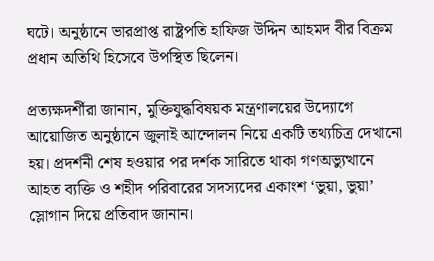ঘটে। অনুষ্ঠানে ভারপ্রাপ্ত রাষ্ট্রপতি হাফিজ উদ্দিন আহমদ বীর বিক্রম প্রধান অতিথি হিসেবে উপস্থিত ছিলেন।

প্রত্যক্ষদর্শীরা জানান, মুক্তিযুদ্ধবিষয়ক মন্ত্রণালয়ের উদ্যোগে আয়োজিত অনুষ্ঠানে জুলাই আন্দোলন নিয়ে একটি তথ্যচিত্র দেখানো হয়। প্রদর্শনী শেষ হওয়ার পর দর্শক সারিতে থাকা গণঅভ্যুত্থানে আহত ব্যক্তি ও শহীদ পরিবারের সদস্যদের একাংশ ‘ভুয়া, ভুয়া’ স্লোগান দিয়ে প্রতিবাদ জানান।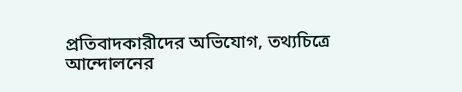প্রতিবাদকারীদের অভিযোগ, তথ্যচিত্রে আন্দোলনের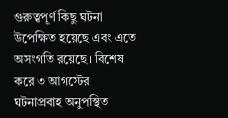গুরুত্বপূর্ণ কিছু ঘটনা উপেক্ষিত হয়েছে এবং এতে অসংগতি রয়েছে। বিশেষ করে ৩ আগস্টের ঘটনাপ্রবাহ অনুপস্থিত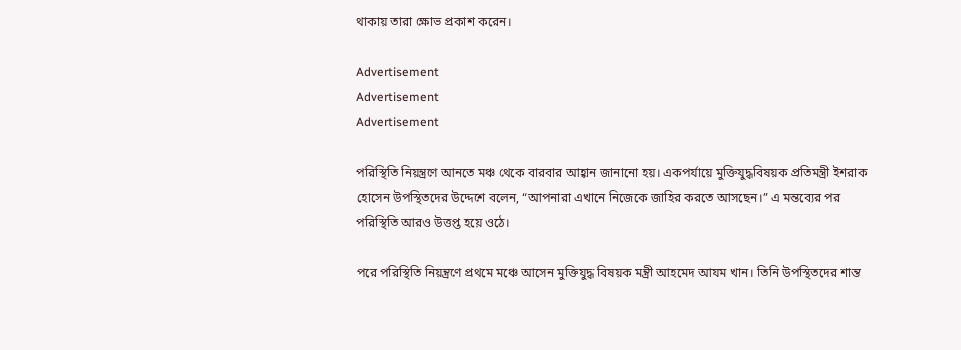থাকায় তারা ক্ষোভ প্রকাশ করেন।

Advertisement
Advertisement
Advertisement

পরিস্থিতি নিয়ন্ত্রণে আনতে মঞ্চ থেকে বারবার আহ্বান জানানো হয়। একপর্যায়ে মুক্তিযুদ্ধবিষয়ক প্রতিমন্ত্রী ইশরাক হোসেন উপস্থিতদের উদ্দেশে বলেন, “আপনারা এখানে নিজেকে জাহির করতে আসছেন।” এ মন্তব্যের পর পরিস্থিতি আরও উত্তপ্ত হয়ে ওঠে।

পরে পরিস্থিতি নিয়ন্ত্রণে প্রথমে মঞ্চে আসেন মুক্তিযুদ্ধ বিষয়ক মন্ত্রী আহমেদ আযম খান। তিনি উপস্থিতদের শান্ত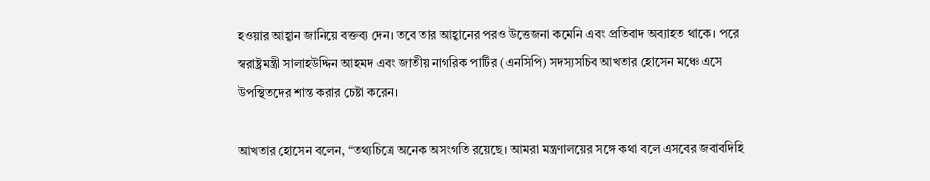হওয়ার আহ্বান জানিয়ে বক্তব্য দেন। তবে তার আহ্বানের পরও উত্তেজনা কমেনি এবং প্রতিবাদ অব্যাহত থাকে। পরে স্বরাষ্ট্রমন্ত্রী সালাহউদ্দিন আহমদ এবং জাতীয় নাগরিক পার্টির (এনসিপি) সদস্যসচিব আখতার হোসেন মঞ্চে এসে উপস্থিতদের শান্ত করার চেষ্টা করেন।

আখতার হোসেন বলেন, “তথ্যচিত্রে অনেক অসংগতি রয়েছে। আমরা মন্ত্রণালয়ের সঙ্গে কথা বলে এসবের জবাবদিহি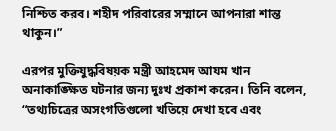নিশ্চিত করব। শহীদ পরিবারের সম্মানে আপনারা শান্ত থাকুন।”

এরপর মুক্তিযুদ্ধবিষয়ক মন্ত্রী আহমেদ আযম খান অনাকাঙ্ক্ষিত ঘটনার জন্য দুঃখ প্রকাশ করেন। তিনি বলেন, “তথ্যচিত্রের অসংগতিগুলো খতিয়ে দেখা হবে এবং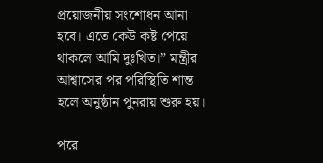প্রয়োজনীয় সংশোধন আনা হবে। এতে কেউ কষ্ট পেয়ে থাকলে আমি দুঃখিত।” মন্ত্রীর আশ্বাসের পর পরিস্থিতি শান্ত হলে অনুষ্ঠান পুনরায় শুরু হয়।

পরে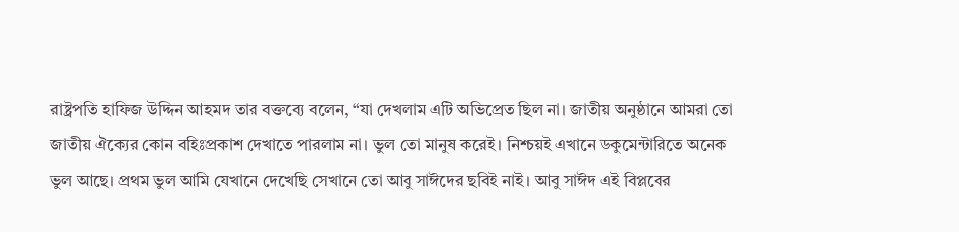রাষ্ট্রপতি হাফিজ উদ্দিন আহমদ তার বক্তব্যে বলেন, “যা দেখলাম এটি অভিপ্রেত ছিল না। জাতীয় অনুষ্ঠানে আমরা তো জাতীয় ঐক্যের কোন বহিঃপ্রকাশ দেখাতে পারলাম না। ভুল তো মানুষ করেই। নিশ্চয়ই এখানে ডকুমেন্টারিতে অনেক ভুল আছে। প্রথম ভুল আমি যেখানে দেখেছি সেখানে তো আবু সাঈদের ছবিই নাই। আবু সাঈদ এই বিপ্লবের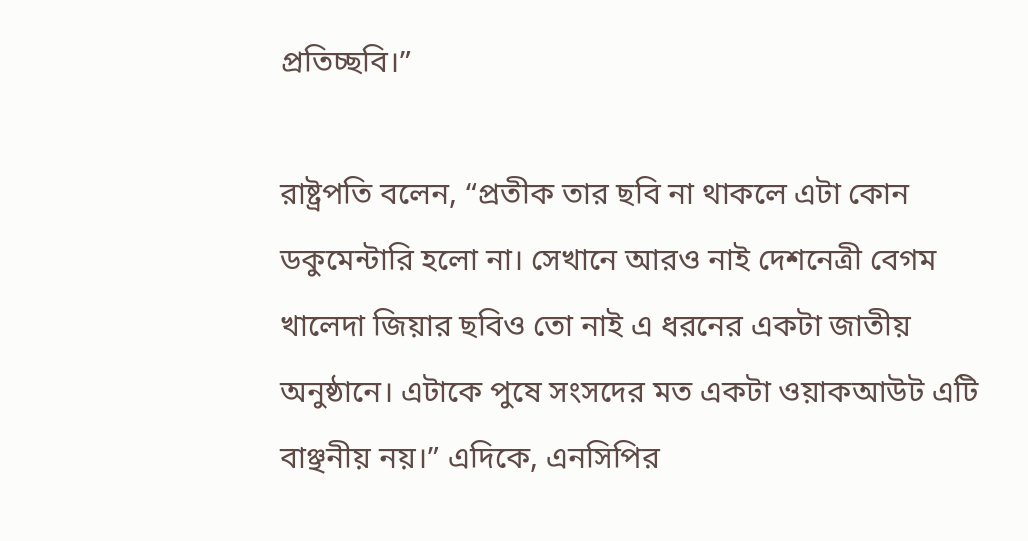প্রতিচ্ছবি।”

রাষ্ট্রপতি বলেন, “প্রতীক তার ছবি না থাকলে এটা কোন ডকুমেন্টারি হলো না। সেখানে আরও নাই দেশনেত্রী বেগম খালেদা জিয়ার ছবিও তো নাই এ ধরনের একটা জাতীয় অনুষ্ঠানে। এটাকে পুষে সংসদের মত একটা ওয়াকআউট এটি বাঞ্ছনীয় নয়।” এদিকে, এনসিপির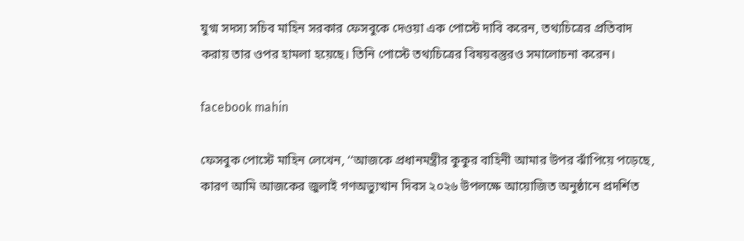যুগ্ম সদস্য সচিব মাহিন সরকার ফেসবুকে দেওয়া এক পোস্টে দাবি করেন, তথ্যচিত্রের প্রতিবাদ করায় তার ওপর হামলা হয়েছে। তিনি পোস্টে তথ্যচিত্রের বিষয়বস্তুরও সমালোচনা করেন।

facebook mahin

ফেসবুক পোস্টে মাহিন লেখেন, ‘‘আজকে প্রধানমন্ত্রীর কুকুর বাহিনী আমার উপর ঝাঁপিয়ে পড়েছে, কারণ আমি আজকের জুলাই গণঅভ্যুত্থান দিবস ২০২৬ উপলক্ষে আয়োজিত অনুষ্ঠানে প্রদর্শিত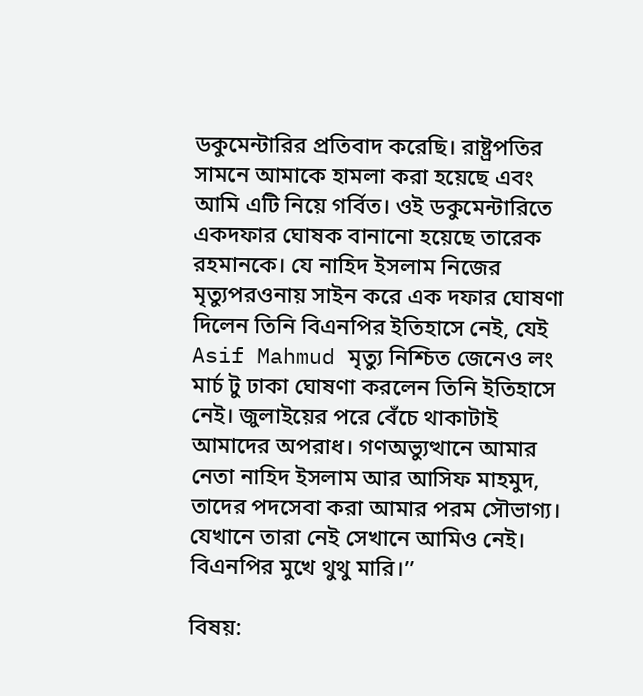ডকুমেন্টারির প্রতিবাদ করেছি। রাষ্ট্রপতির সামনে আমাকে হামলা করা হয়েছে এবং আমি এটি নিয়ে গর্বিত। ওই ডকুমেন্টারিতে একদফার ঘোষক বানানো হয়েছে তারেক রহমানকে। যে নাহিদ ইসলাম নিজের মৃত্যুপরওনায় সাইন করে এক দফার ঘোষণা দিলেন তিনি বিএনপির ইতিহাসে নেই, যেই Asif Mahmud মৃত্যু নিশ্চিত জেনেও লং মার্চ টু ঢাকা ঘোষণা করলেন তিনি ইতিহাসে নেই। জুলাইয়ের পরে বেঁচে থাকাটাই আমাদের অপরাধ। গণঅভ্যুত্থানে আমার নেতা নাহিদ ইসলাম আর আসিফ মাহমুদ, তাদের পদসেবা করা আমার পরম সৌভাগ্য। যেখানে তারা নেই সেখানে আমিও নেই। বিএনপির মুখে থুথু মারি।’’

বিষয়: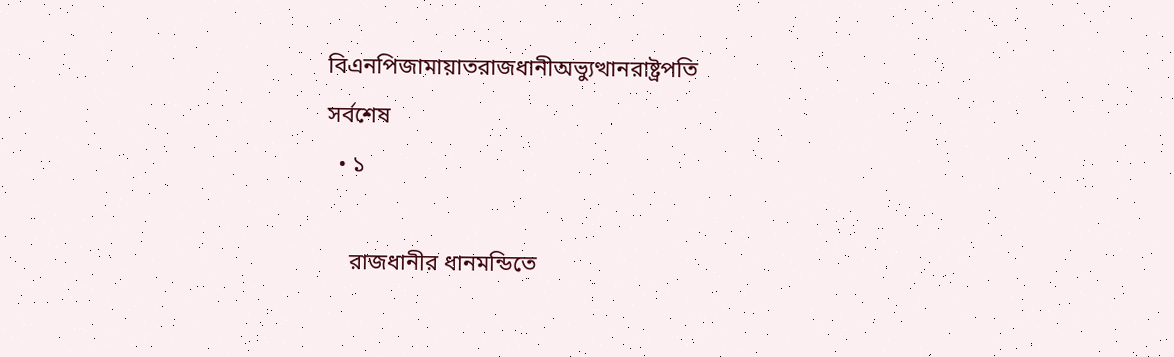বিএনপিজামায়াতরাজধানীঅভ্যুত্থানরাষ্ট্রপতি
সর্বশেষ
  • ১

    রাজধানীর ধানমন্ডিতে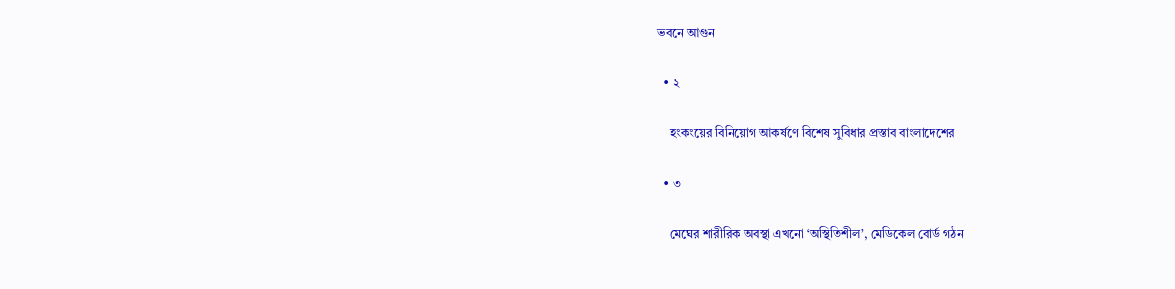ভবনে আগুন

  • ২

    হংকংয়ের বিনিয়োগ আকর্ষণে বিশেষ সুবিধার প্রস্তাব বাংলাদেশের

  • ৩

    মেঘের শারীরিক অবস্থা এখনো ‘অস্থিতিশীল’, মেডিকেল বোর্ড গঠন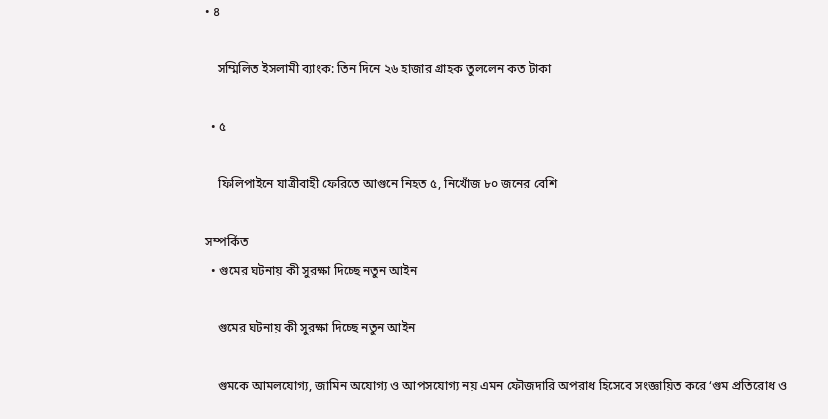• ৪

    সম্মিলিত ইসলামী ব্যাংক: তিন দিনে ২৬ হাজার গ্রাহক তুললেন কত টাকা

  • ৫

    ফিলিপাইনে যাত্রীবাহী ফেরিতে আগুনে নিহত ৫, নিখোঁজ ৮০ জনের বেশি

সম্পর্কিত
  • গুমের ঘটনায় কী সুরক্ষা দিচ্ছে নতুন আইন

    গুমের ঘটনায় কী সুরক্ষা দিচ্ছে নতুন আইন

    গুমকে আমলযোগ্য, জামিন অযোগ্য ও আপসযোগ্য নয় এমন ফৌজদারি অপরাধ হিসেবে সংজ্ঞায়িত করে ‘গুম প্রতিরোধ ও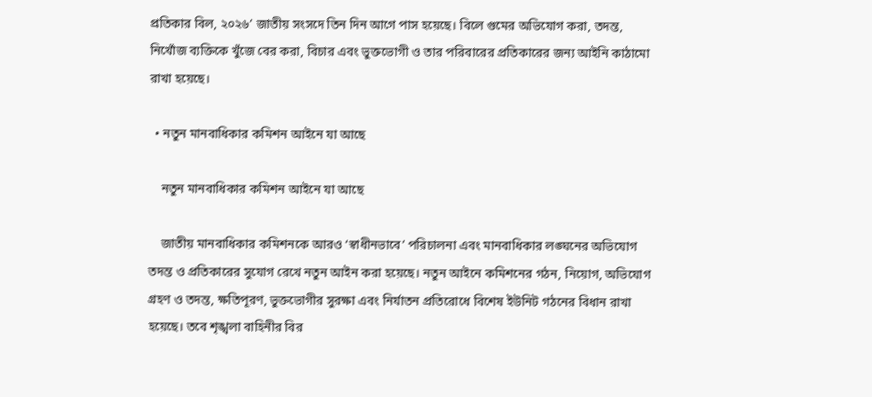প্রতিকার বিল, ২০২৬’ জাতীয় সংসদে তিন দিন আগে পাস হয়েছে। বিলে গুমের অভিযোগ করা, তদন্ত, নিখোঁজ ব্যক্তিকে খুঁজে বের করা, বিচার এবং ভুক্তভোগী ও তার পরিবারের প্রতিকারের জন্য আইনি কাঠামো রাখা হয়েছে।

  • নতুন মানবাধিকার কমিশন আইনে যা আছে

    নতুন মানবাধিকার কমিশন আইনে যা আছে

    জাতীয় মানবাধিকার কমিশনকে আরও ‘স্বাধীনভাবে’ পরিচালনা এবং মানবাধিকার লঙ্ঘনের অভিযোগ তদন্ত ও প্রতিকারের সুযোগ রেখে নতুন আইন করা হয়েছে। নতুন আইনে কমিশনের গঠন, নিয়োগ, অভিযোগ গ্রহণ ও তদন্ত, ক্ষতিপূরণ, ভুক্তভোগীর সুরক্ষা এবং নির্যাতন প্রতিরোধে বিশেষ ইউনিট গঠনের বিধান রাখা হয়েছে। তবে শৃঙ্খলা বাহিনীর বির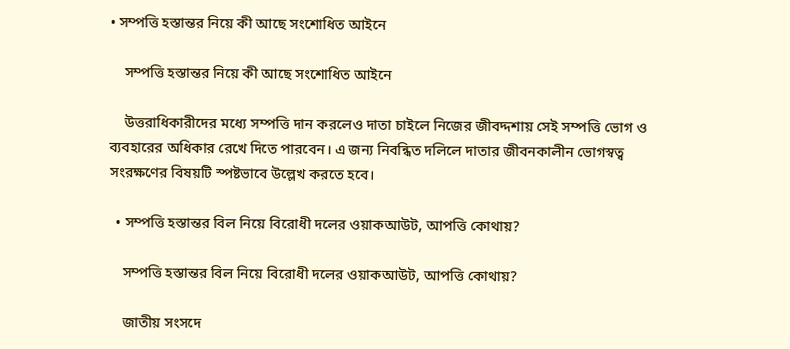• সম্পত্তি হস্তান্তর নিয়ে কী আছে সংশোধিত আইনে

    সম্পত্তি হস্তান্তর নিয়ে কী আছে সংশোধিত আইনে

    উত্তরাধিকারীদের মধ্যে সম্পত্তি দান করলেও দাতা চাইলে নিজের জীবদ্দশায় সেই সম্পত্তি ভোগ ও ব্যবহারের অধিকার রেখে দিতে পারবেন। এ জন্য নিবন্ধিত দলিলে দাতার জীবনকালীন ভোগস্বত্ব সংরক্ষণের বিষয়টি স্পষ্টভাবে উল্লেখ করতে হবে।

  • সম্পত্তি হস্তান্তর বিল নিয়ে বিরোধী দলের ওয়াকআউট, আপত্তি কোথায়?

    সম্পত্তি হস্তান্তর বিল নিয়ে বিরোধী দলের ওয়াকআউট, আপত্তি কোথায়?

    জাতীয় সংসদে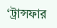‘ট্রান্সফার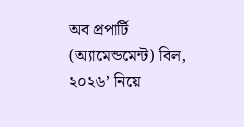অব প্রপার্টি (অ্যামেন্ডমেন্ট) বিল, ২০২৬’ নিয়ে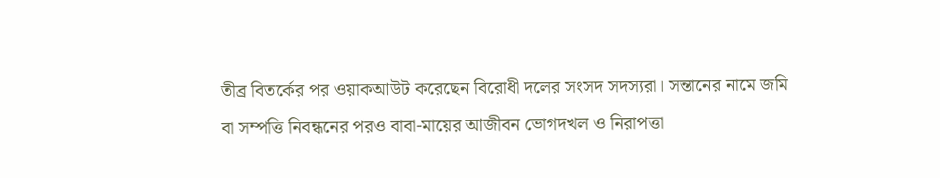তীব্র বিতর্কের পর ওয়াকআউট করেছেন বিরোধী দলের সংসদ সদস্যরা। সন্তানের নামে জমি বা সম্পত্তি নিবন্ধনের পরও বাবা-মায়ের আজীবন ভোগদখল ও নিরাপত্তা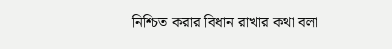নিশ্চিত করার বিধান রাখার কথা বলা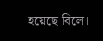হয়েছে বিলে।